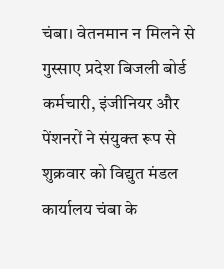चंबा। वेतनमान न मिलने से गुस्साए प्रदेश बिजली बोर्ड कर्मचारी, इंजीनियर और पेंशनरों ने संयुक्त रूप से शुक्रवार को विद्युत मंडल कार्यालय चंबा के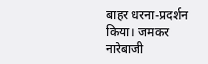बाहर धरना-प्रदर्शन किया। जमकर नारेबाजी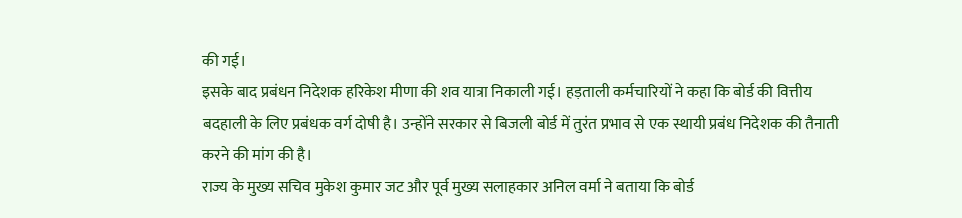की गई।
इसके बाद प्रबंधन निदेशक हरिकेश मीणा की शव यात्रा निकाली गई। हड़ताली कर्मचारियों ने कहा कि बोर्ड की वित्तीय बदहाली के लिए प्रबंधक वर्ग दोषी है। उन्होंने सरकार से बिजली बोर्ड में तुरंत प्रभाव से एक स्थायी प्रबंध निदेशक की तैनाती करने की मांग की है।
राज्य के मुख्य सचिव मुकेश कुमार जट और पूर्व मुख्य सलाहकार अनिल वर्मा ने बताया कि बोर्ड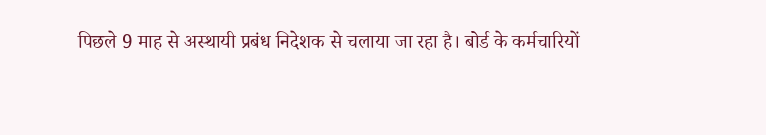पिछले 9 माह से अस्थायी प्रबंध निदेशक से चलाया जा रहा है। बोर्ड के कर्मचारियों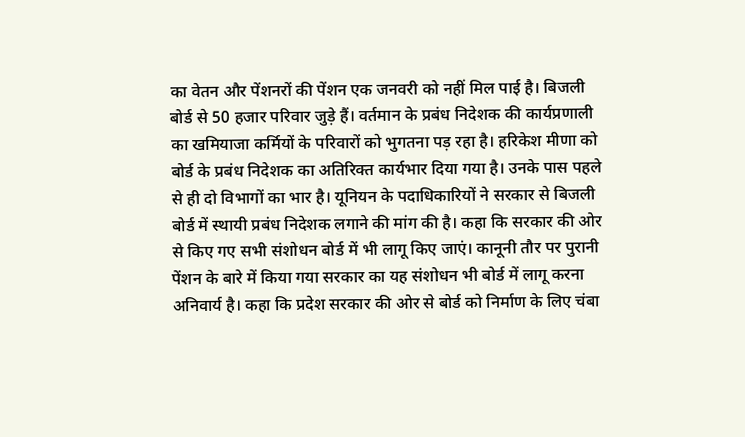का वेतन और पेंशनरों की पेंशन एक जनवरी को नहीं मिल पाई है। बिजली बोर्ड से 50 हजार परिवार जुड़े हैं। वर्तमान के प्रबंध निदेशक की कार्यप्रणाली का खमियाजा कर्मियों के परिवारों को भुगतना पड़ रहा है। हरिकेश मीणा को बोर्ड के प्रबंध निदेशक का अतिरिक्त कार्यभार दिया गया है। उनके पास पहले से ही दो विभागों का भार है। यूनियन के पदाधिकारियों ने सरकार से बिजली बोर्ड में स्थायी प्रबंध निदेशक लगाने की मांग की है। कहा कि सरकार की ओर से किए गए सभी संशोधन बोर्ड में भी लागू किए जाएं। कानूनी तौर पर पुरानी पेंशन के बारे में किया गया सरकार का यह संशोधन भी बोर्ड में लागू करना अनिवार्य है। कहा कि प्रदेश सरकार की ओर से बोर्ड को निर्माण के लिए चंबा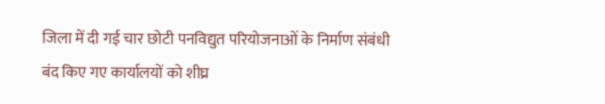जिला में दी गई चार छोटी पनविद्युत परियोजनाओं के निर्माण संबंधी बंद किए गए कार्यालयों को शीघ्र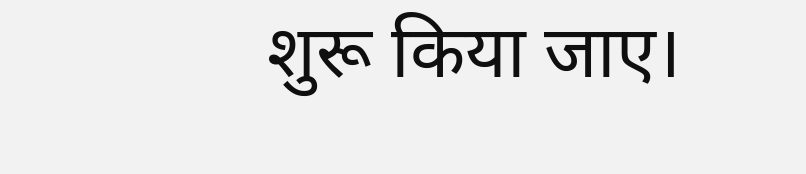शुरू किया जाए।